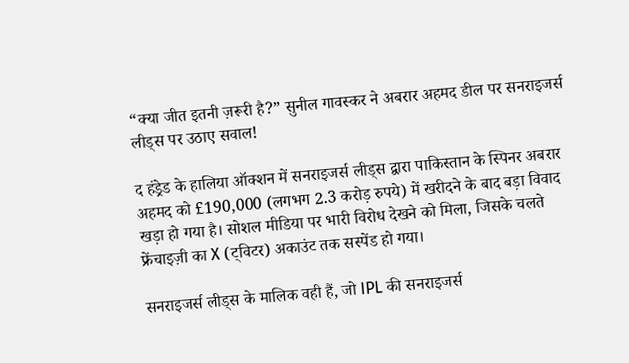“क्या जीत इतनी ज़रूरी है?” सुनील गावस्कर ने अबरार अहमद डील पर सनराइजर्स लीड्स पर उठाए सवाल!

द हंड्रेड के हालिया ऑक्शन में सनराइजर्स लीड्स द्वारा पाकिस्तान के स्पिनर अबरार अहमद को £190,000 (लगभग 2.3 करोड़ रुपये) में खरीदने के बाद बड़ा विवाद खड़ा हो गया है। सोशल मीडिया पर भारी विरोध देखने को मिला, जिसके चलते फ्रेंचाइज़ी का X (ट्विटर) अकाउंट तक सस्पेंड हो गया।

सनराइजर्स लीड्स के मालिक वही हैं, जो IPL की सनराइजर्स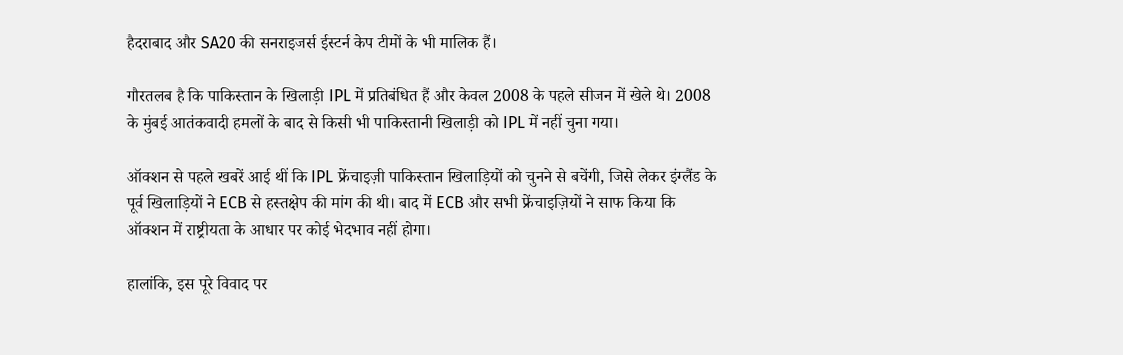हैदराबाद और SA20 की सनराइजर्स ईस्टर्न केप टीमों के भी मालिक हैं।

गौरतलब है कि पाकिस्तान के खिलाड़ी IPL में प्रतिबंधित हैं और केवल 2008 के पहले सीजन में खेले थे। 2008 के मुंबई आतंकवादी हमलों के बाद से किसी भी पाकिस्तानी खिलाड़ी को IPL में नहीं चुना गया।

ऑक्शन से पहले खबरें आई थीं कि IPL फ्रेंचाइज़ी पाकिस्तान खिलाड़ियों को चुनने से बचेंगी, जिसे लेकर इंग्लैंड के पूर्व खिलाड़ियों ने ECB से हस्तक्षेप की मांग की थी। बाद में ECB और सभी फ्रेंचाइज़ियों ने साफ किया कि ऑक्शन में राष्ट्रीयता के आधार पर कोई भेदभाव नहीं होगा।

हालांकि, इस पूरे विवाद पर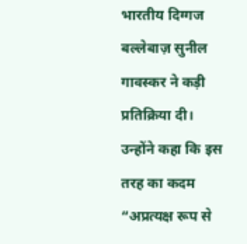भारतीय दिग्गज बल्लेबाज़ सुनील गावस्कर ने कड़ी प्रतिक्रिया दी। उन्होंने कहा कि इस तरह का कदम “अप्रत्यक्ष रूप से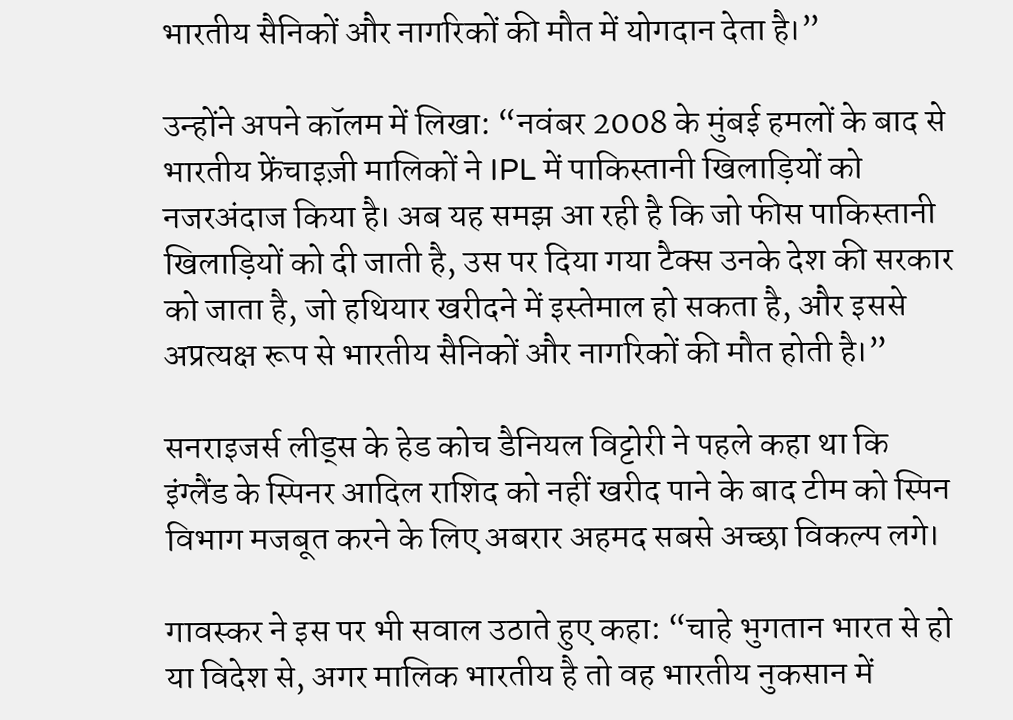भारतीय सैनिकों और नागरिकों की मौत में योगदान देता है।”

उन्होंने अपने कॉलम में लिखा: “नवंबर 2008 के मुंबई हमलों के बाद से भारतीय फ्रेंचाइज़ी मालिकों ने IPL में पाकिस्तानी खिलाड़ियों को नजरअंदाज किया है। अब यह समझ आ रही है कि जो फीस पाकिस्तानी खिलाड़ियों को दी जाती है, उस पर दिया गया टैक्स उनके देश की सरकार को जाता है, जो हथियार खरीदने में इस्तेमाल हो सकता है, और इससे अप्रत्यक्ष रूप से भारतीय सैनिकों और नागरिकों की मौत होती है।”

सनराइजर्स लीड्स के हेड कोच डैनियल विट्टोरी ने पहले कहा था कि इंग्लैंड के स्पिनर आदिल राशिद को नहीं खरीद पाने के बाद टीम को स्पिन विभाग मजबूत करने के लिए अबरार अहमद सबसे अच्छा विकल्प लगे।

गावस्कर ने इस पर भी सवाल उठाते हुए कहा: “चाहे भुगतान भारत से हो या विदेश से, अगर मालिक भारतीय है तो वह भारतीय नुकसान में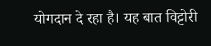योगदान दे रहा है। यह बात विट्टोरी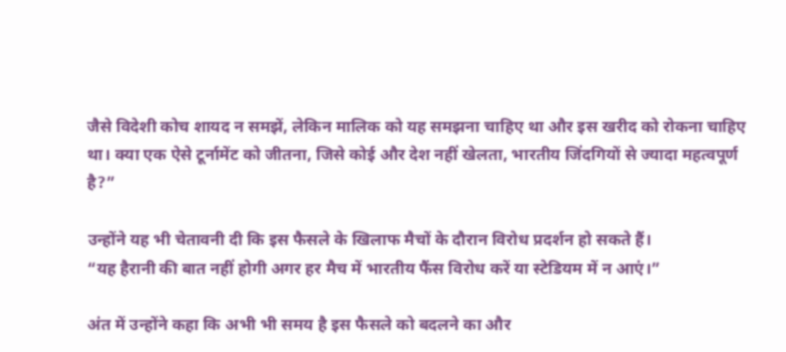जैसे विदेशी कोच शायद न समझें, लेकिन मालिक को यह समझना चाहिए था और इस खरीद को रोकना चाहिए था। क्या एक ऐसे टूर्नामेंट को जीतना, जिसे कोई और देश नहीं खेलता, भारतीय जिंदगियों से ज्यादा महत्वपूर्ण है?”

उन्होंने यह भी चेतावनी दी कि इस फैसले के खिलाफ मैचों के दौरान विरोध प्रदर्शन हो सकते हैं।
“यह हैरानी की बात नहीं होगी अगर हर मैच में भारतीय फैंस विरोध करें या स्टेडियम में न आएं।”

अंत में उन्होंने कहा कि अभी भी समय है इस फैसले को बदलने का और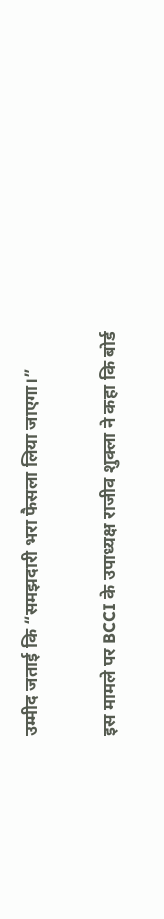उम्मीद जताई कि “समझदारी भरा फैसला लिया जाएगा।”

इस मामले पर BCCI के उपाध्यक्ष राजीव शुक्ला ने कहा कि बोर्ड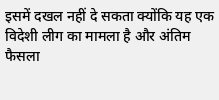इसमें दखल नहीं दे सकता क्योंकि यह एक विदेशी लीग का मामला है और अंतिम फैसला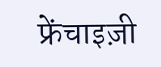फ्रेंचाइज़ी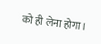को ही लेना होगा।